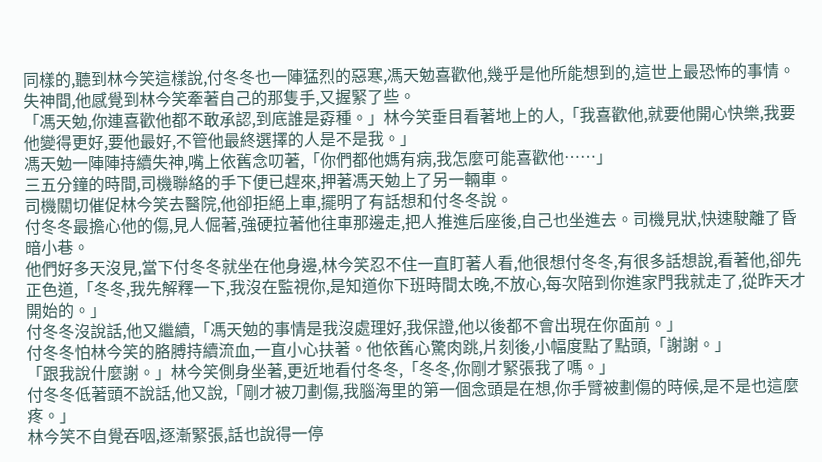同樣的,聽到林今笑這樣說,付冬冬也一陣猛烈的惡寒,馮天勉喜歡他,幾乎是他所能想到的,這世上最恐怖的事情。失神間,他感覺到林今笑牽著自己的那隻手,又握緊了些。
「馮天勉,你連喜歡他都不敢承認,到底誰是孬種。」林今笑垂目看著地上的人,「我喜歡他,就要他開心快樂,我要他變得更好,要他最好,不管他最終選擇的人是不是我。」
馮天勉一陣陣持續失神,嘴上依舊念叨著,「你們都他媽有病,我怎麼可能喜歡他……」
三五分鐘的時間,司機聯絡的手下便已趕來,押著馮天勉上了另一輛車。
司機關切催促林今笑去醫院,他卻拒絕上車,擺明了有話想和付冬冬說。
付冬冬最擔心他的傷,見人倔著,強硬拉著他往車那邊走,把人推進后座後,自己也坐進去。司機見狀,快速駛離了昏暗小巷。
他們好多天沒見,當下付冬冬就坐在他身邊,林今笑忍不住一直盯著人看,他很想付冬冬,有很多話想說,看著他,卻先正色道,「冬冬,我先解釋一下,我沒在監視你,是知道你下班時間太晚,不放心,每次陪到你進家門我就走了,從昨天才開始的。」
付冬冬沒說話,他又繼續,「馮天勉的事情是我沒處理好,我保證,他以後都不會出現在你面前。」
付冬冬怕林今笑的胳膊持續流血,一直小心扶著。他依舊心驚肉跳,片刻後,小幅度點了點頭,「謝謝。」
「跟我說什麼謝。」林今笑側身坐著,更近地看付冬冬,「冬冬,你剛才緊張我了嗎。」
付冬冬低著頭不說話,他又說,「剛才被刀劃傷,我腦海里的第一個念頭是在想,你手臂被劃傷的時候,是不是也這麼疼。」
林今笑不自覺吞咽,逐漸緊張,話也說得一停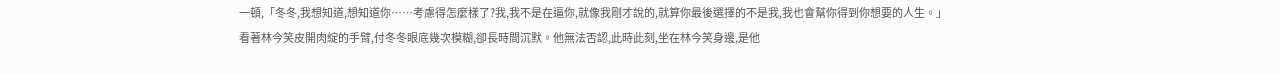一頓,「冬冬,我想知道,想知道你……考慮得怎麼樣了?我,我不是在逼你,就像我剛才說的,就算你最後選擇的不是我,我也會幫你得到你想要的人生。」
看著林今笑皮開肉綻的手臂,付冬冬眼底幾次模糊,卻長時間沉默。他無法否認,此時此刻,坐在林今笑身邊,是他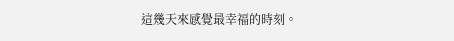這幾天來感覺最幸福的時刻。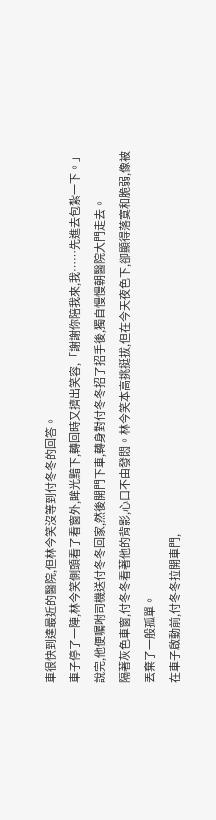車很快到達最近的醫院,但林今笑沒等到付冬冬的回答。
車子停了一陣,林今笑側頭看了看窗外,眸光黯下,轉回時又擠出笑容,「謝謝你陪我來,我……先進去包紮一下。」
說完,他便囑咐司機送付冬冬回家,然後開門下車,轉身對付冬冬招了招手後,獨自慢慢朝醫院大門走去。
隔著灰色車窗,付冬冬看著他的背影,心口不由發悶。林今笑本高挑挺拔,但在今天夜色下,卻顯得落寞和脆弱,像被丟棄了一般孤單。
在車子啟動前,付冬冬拉開車門,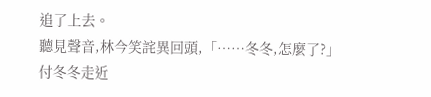追了上去。
聽見聲音,林今笑詫異回頭,「……冬冬,怎麼了?」
付冬冬走近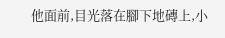他面前,目光落在腳下地磚上,小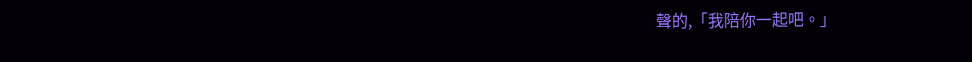聲的,「我陪你一起吧。」